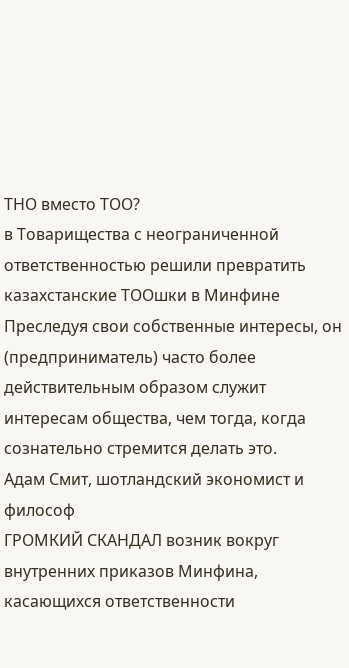ТНО вместо ТОО?
в Товарищества с неограниченной ответственностью решили превратить казахстанские ТООшки в Минфине
Преследуя свои собственные интересы, он (предприниматель) часто более действительным образом служит интересам общества, чем тогда, когда сознательно стремится делать это.
Адам Смит, шотландский экономист и философ
ГРОМКИЙ СКАНДАЛ возник вокруг внутренних приказов Минфина, касающихся ответственности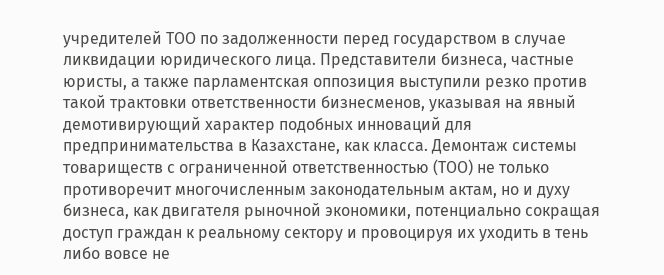учредителей ТОО по задолженности перед государством в случае ликвидации юридического лица. Представители бизнеса, частные юристы, а также парламентская оппозиция выступили резко против такой трактовки ответственности бизнесменов, указывая на явный демотивирующий характер подобных инноваций для предпринимательства в Казахстане, как класса. Демонтаж системы товариществ с ограниченной ответственностью (ТОО) не только противоречит многочисленным законодательным актам, но и духу бизнеса, как двигателя рыночной экономики, потенциально сокращая доступ граждан к реальному сектору и провоцируя их уходить в тень либо вовсе не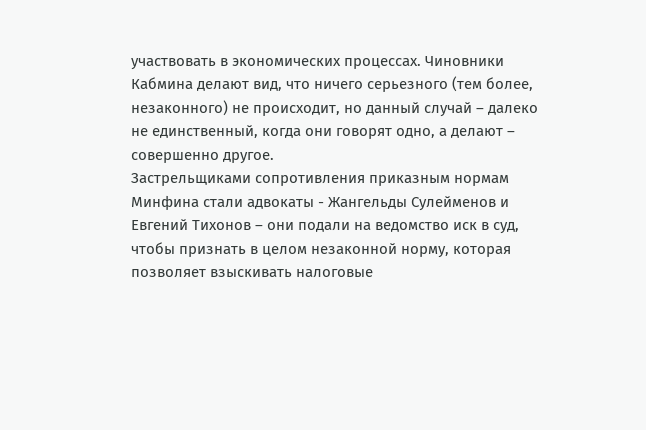участвовать в экономических процессах. Чиновники Кабмина делают вид, что ничего серьезного (тем более, незаконного) не происходит, но данный случай – далеко не единственный, когда они говорят одно, а делают – совершенно другое.
Застрельщиками сопротивления приказным нормам Минфина стали адвокаты - Жангельды Сулейменов и Евгений Тихонов – они подали на ведомство иск в суд, чтобы признать в целом незаконной норму, которая позволяет взыскивать налоговые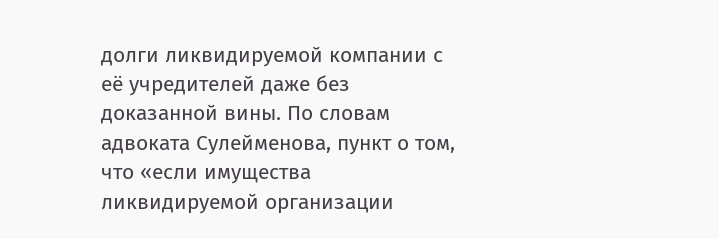долги ликвидируемой компании с её учредителей даже без доказанной вины. По словам адвоката Сулейменова, пункт о том, что «если имущества ликвидируемой организации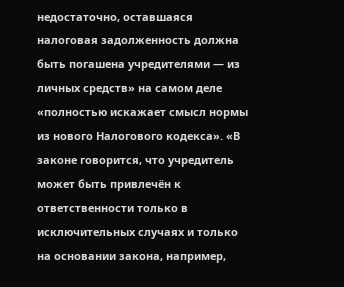недостаточно, оставшаяся налоговая задолженность должна быть погашена учредителями — из личных средств» на самом деле «полностью искажает смысл нормы из нового Налогового кодекса». «В законе говорится, что учредитель может быть привлечён к ответственности только в исключительных случаях и только на основании закона, например,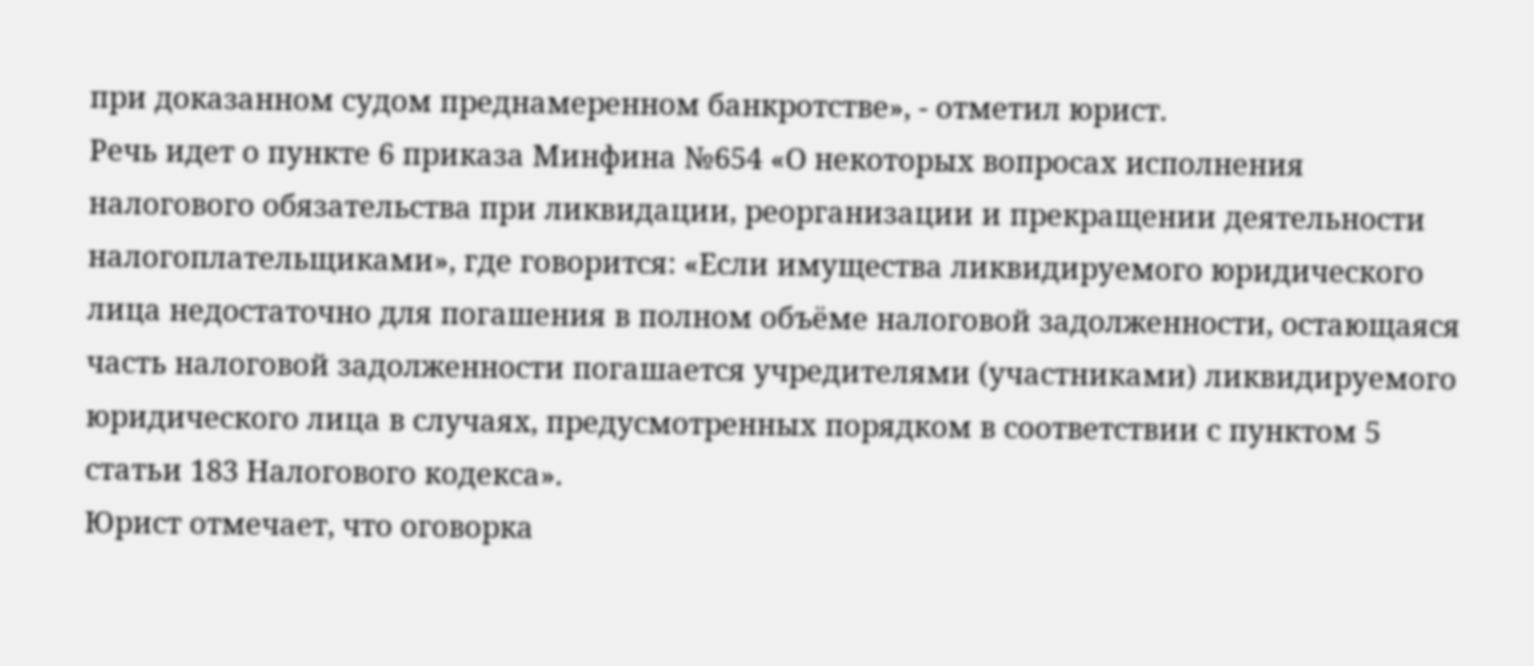при доказанном судом преднамеренном банкротстве», - отметил юрист.
Речь идет о пункте 6 приказа Минфина №654 «О некоторых вопросах исполнения налогового обязательства при ликвидации, реорганизации и прекращении деятельности налогоплательщиками», где говорится: «Если имущества ликвидируемого юридического лица недостаточно для погашения в полном объёме налоговой задолженности, остающаяся часть налоговой задолженности погашается учредителями (участниками) ликвидируемого юридического лица в случаях, предусмотренных порядком в соответствии с пунктом 5 статьи 183 Налогового кодекса».
Юрист отмечает, что оговорка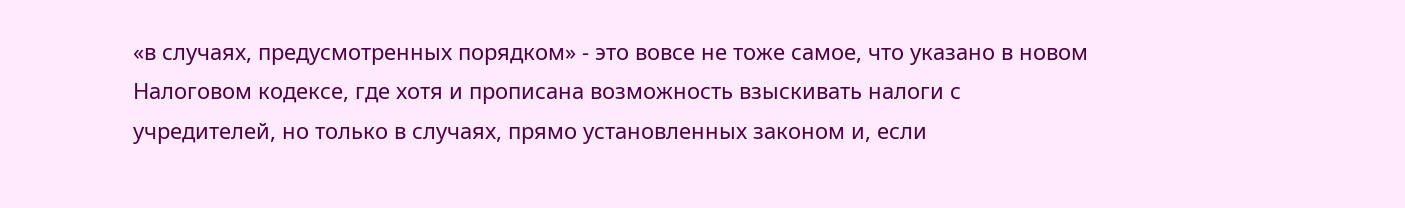«в случаях, предусмотренных порядком» - это вовсе не тоже самое, что указано в новом Налоговом кодексе, где хотя и прописана возможность взыскивать налоги с учредителей, но только в случаях, прямо установленных законом и, если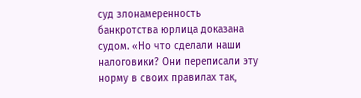суд злонамеренность банкротства юрлица доказана судом. «Но что сделали наши налоговики? Они переписали эту норму в своих правилах так,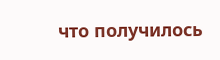что получилось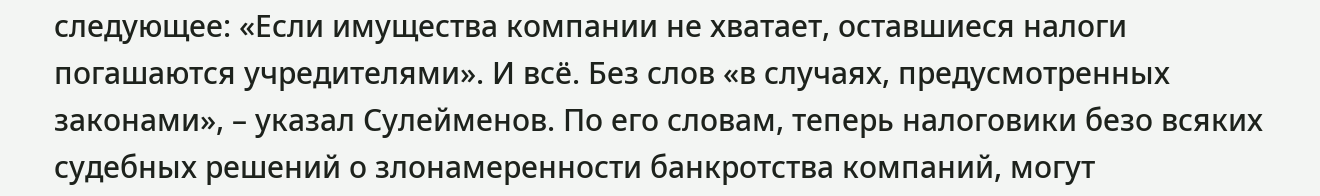следующее: «Если имущества компании не хватает, оставшиеся налоги погашаются учредителями». И всё. Без слов «в случаях, предусмотренных законами», – указал Сулейменов. По его словам, теперь налоговики безо всяких судебных решений о злонамеренности банкротства компаний, могут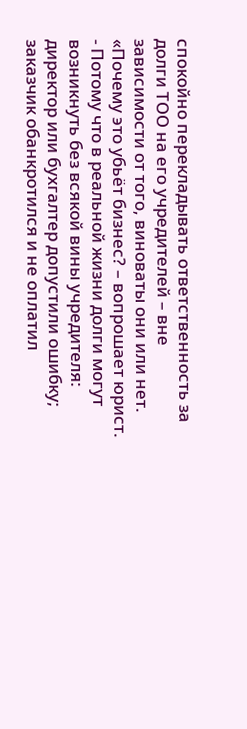спокойно перекладывать ответственность за долги ТОО на его учредителей – вне зависимости от того, виноваты они или нет.
«Почему это убьёт бизнес? – вопрошает юрист. - Потому что в реальной жизни долги могут возникнуть без всякой вины учредителя: директор или бухгалтер допустили ошибку; заказчик обанкротился и не оплатил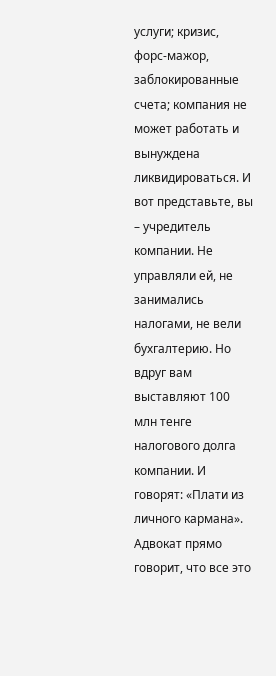услуги; кризис, форс-мажор, заблокированные счета; компания не может работать и вынуждена ликвидироваться. И вот представьте, вы – учредитель компании. Не управляли ей, не занимались налогами, не вели бухгалтерию. Но вдруг вам выставляют 100 млн тенге налогового долга компании. И говорят: «Плати из личного кармана».
Адвокат прямо говорит, что все это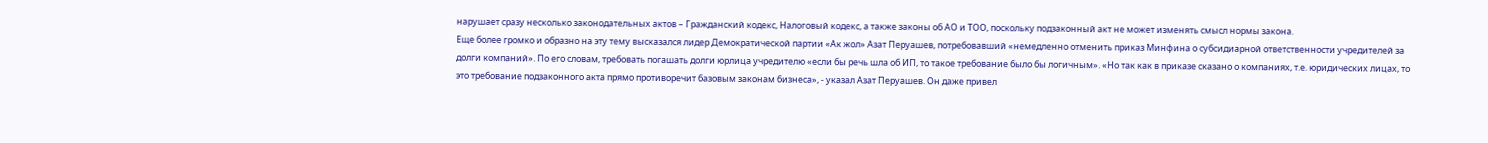нарушает сразу несколько законодательных актов – Гражданский кодекс, Налоговый кодекс, а также законы об АО и ТОО, поскольку подзаконный акт не может изменять смысл нормы закона.
Еще более громко и образно на эту тему высказался лидер Демократической партии «Ак жол» Азат Перуашев, потребовавший «немедленно отменить приказ Минфина о субсидиарной ответственности учредителей за долги компаний». По его словам, требовать погашать долги юрлица учредителю «если бы речь шла об ИП, то такое требование было бы логичным». «Но так как в приказе сказано о компаниях, т.е. юридических лицах, то это требование подзаконного акта прямо противоречит базовым законам бизнеса», - указал Азат Перуашев. Он даже привел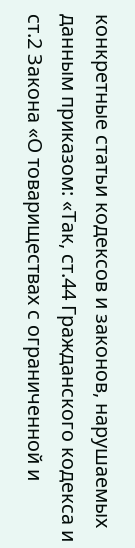конкретные статьи кодексов и законов, нарушаемых данным приказом: «Так, ст.44 Гражданского кодекса и ст.2 Закона «О товариществах с ограниченной и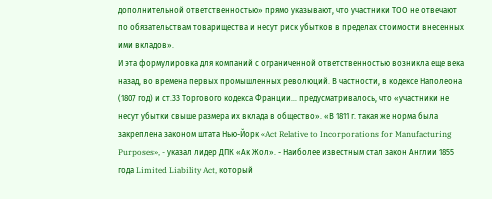дополнительной ответственностью» прямо указывают, что участники ТОО не отвечают по обязательствам товарищества и несут риск убытков в пределах стоимости внесенных ими вкладов».
И эта формулировка для компаний с ограниченной ответственностью возникла еще века назад, во времена первых промышленных революций. В частности, в кодексе Наполеона (1807 год) и ст.33 Торгового кодекса Франции… предусматривалось, что «участники не несут убытки свыше размера их вклада в общество». «В 1811 г. такая же норма была закреплена законом штата Нью-Йорк «Act Relative to Incorporations for Manufacturing Purposes», - указал лидер ДПК «Ак Жол». - Наиболее известным стал закон Англии 1855 года Limited Liability Act, который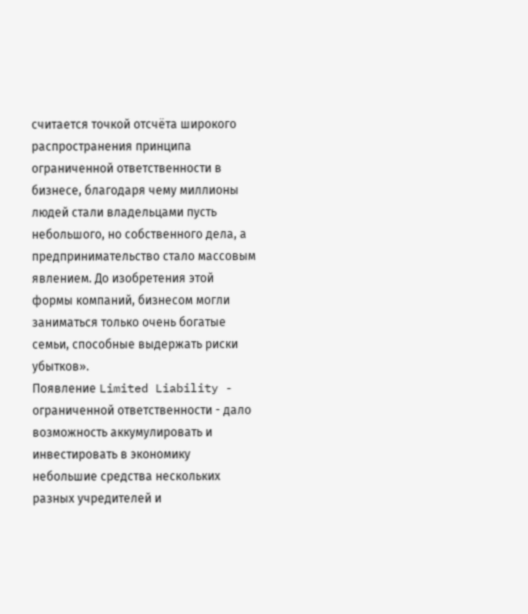считается точкой отсчёта широкого распространения принципа ограниченной ответственности в бизнесе, благодаря чему миллионы людей стали владельцами пусть небольшого, но собственного дела, а предпринимательство стало массовым явлением. До изобретения этой формы компаний, бизнесом могли заниматься только очень богатые семьи, способные выдержать риски убытков».
Появление Limited Liability - ограниченной ответственности - дало возможность аккумулировать и инвестировать в экономику небольшие средства нескольких разных учредителей и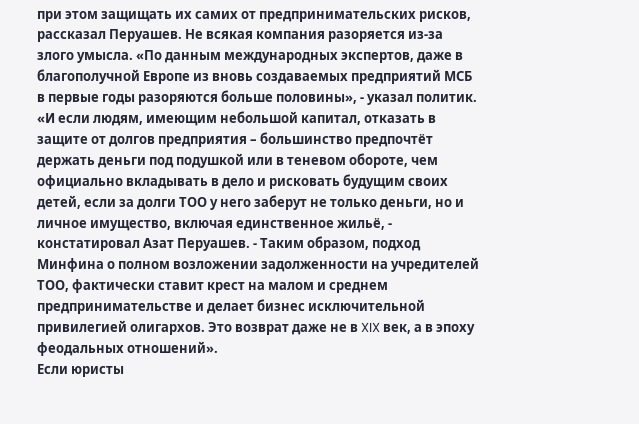при этом защищать их самих от предпринимательских рисков, рассказал Перуашев. Не всякая компания разоряется из-за злого умысла. «По данным международных экспертов, даже в благополучной Европе из вновь создаваемых предприятий МСБ в первые годы разоряются больше половины», - указал политик.
«И если людям, имеющим небольшой капитал, отказать в защите от долгов предприятия – большинство предпочтёт держать деньги под подушкой или в теневом обороте, чем официально вкладывать в дело и рисковать будущим своих детей, если за долги ТОО у него заберут не только деньги, но и личное имущество, включая единственное жильё, - констатировал Азат Перуашев. - Таким образом, подход Минфина о полном возложении задолженности на учредителей ТОО, фактически ставит крест на малом и среднем предпринимательстве и делает бизнес исключительной привилегией олигархов. Это возврат даже не в XIX век, а в эпоху феодальных отношений».
Если юристы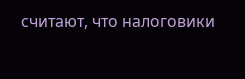считают, что налоговики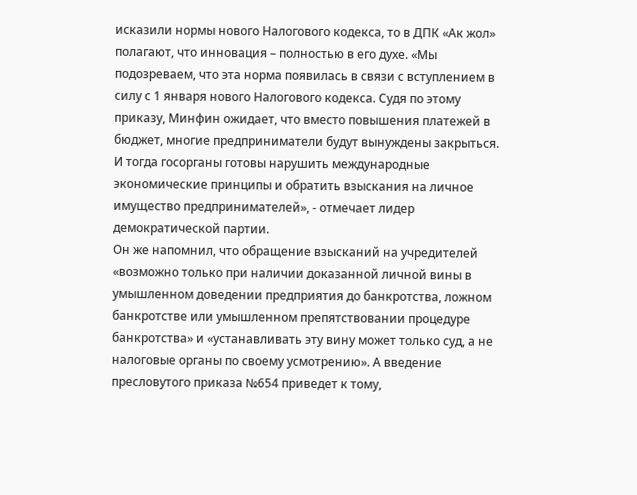исказили нормы нового Налогового кодекса, то в ДПК «Ак жол» полагают, что инновация – полностью в его духе. «Мы подозреваем, что эта норма появилась в связи с вступлением в силу с 1 января нового Налогового кодекса. Судя по этому приказу, Минфин ожидает, что вместо повышения платежей в бюджет, многие предприниматели будут вынуждены закрыться. И тогда госорганы готовы нарушить международные экономические принципы и обратить взыскания на личное имущество предпринимателей», - отмечает лидер демократической партии.
Он же напомнил, что обращение взысканий на учредителей «возможно только при наличии доказанной личной вины в умышленном доведении предприятия до банкротства, ложном банкротстве или умышленном препятствовании процедуре банкротства» и «устанавливать эту вину может только суд, а не налоговые органы по своему усмотрению». А введение пресловутого приказа №654 приведет к тому,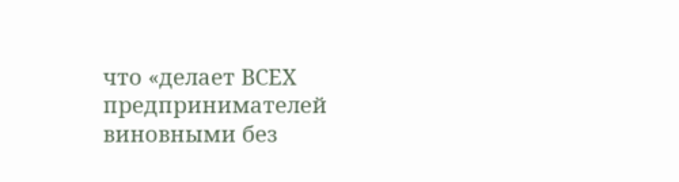что «делает ВСЕХ предпринимателей виновными без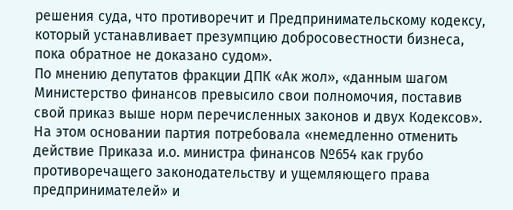решения суда, что противоречит и Предпринимательскому кодексу, который устанавливает презумпцию добросовестности бизнеса, пока обратное не доказано судом».
По мнению депутатов фракции ДПК «Ак жол», «данным шагом Министерство финансов превысило свои полномочия, поставив свой приказ выше норм перечисленных законов и двух Кодексов». На этом основании партия потребовала «немедленно отменить действие Приказа и.о. министра финансов №654 как грубо противоречащего законодательству и ущемляющего права предпринимателей» и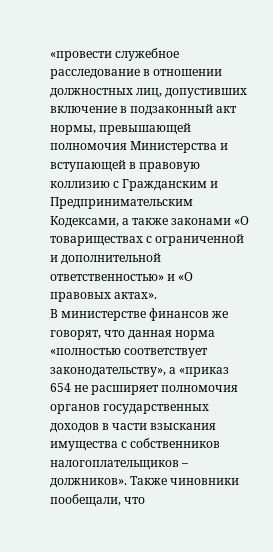«провести служебное расследование в отношении должностных лиц, допустивших включение в подзаконный акт нормы, превышающей полномочия Министерства и вступающей в правовую коллизию с Гражданским и Предпринимательским Кодексами, а также законами «О товариществах с ограниченной и дополнительной ответственностью» и «О правовых актах».
В министерстве финансов же говорят, что данная норма «полностью соответствует законодательству», а «приказ 654 не расширяет полномочия органов государственных доходов в части взыскания имущества с собственников налогоплательщиков – должников». Также чиновники пообещали, что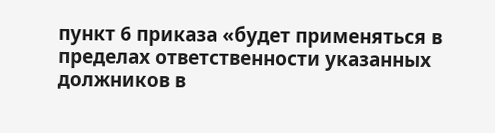пункт 6 приказа «будет применяться в пределах ответственности указанных должников в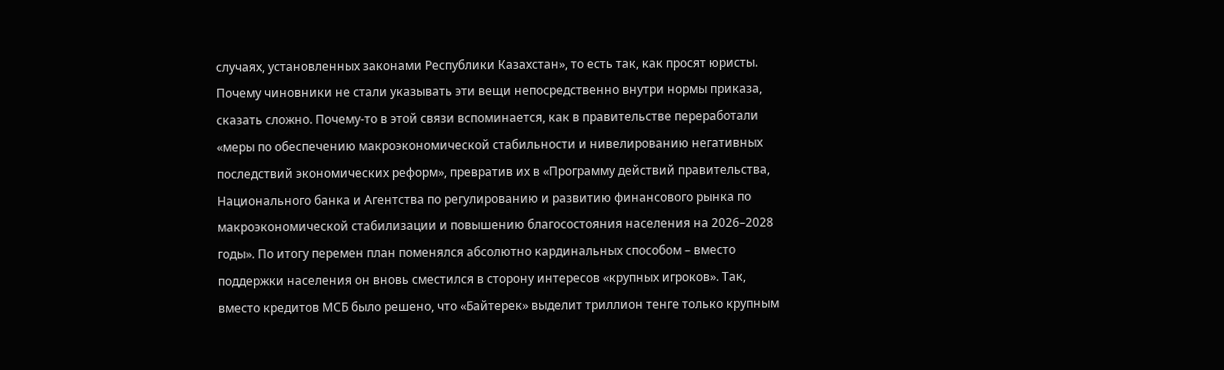случаях, установленных законами Республики Казахстан», то есть так, как просят юристы. Почему чиновники не стали указывать эти вещи непосредственно внутри нормы приказа, сказать сложно. Почему-то в этой связи вспоминается, как в правительстве переработали «меры по обеспечению макроэкономической стабильности и нивелированию негативных последствий экономических реформ», превратив их в «Программу действий правительства, Национального банка и Агентства по регулированию и развитию финансового рынка по макроэкономической стабилизации и повышению благосостояния населения на 2026–2028 годы». По итогу перемен план поменялся абсолютно кардинальных способом – вместо поддержки населения он вновь сместился в сторону интересов «крупных игроков». Так, вместо кредитов МСБ было решено, что «Байтерек» выделит триллион тенге только крупным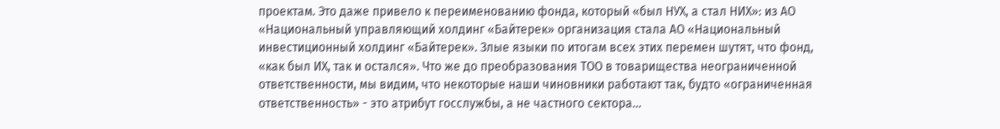проектам. Это даже привело к переименованию фонда, который «был НУХ, а стал НИХ»: из АО «Национальный управляющий холдинг «Байтерек» организация стала АО «Национальный инвестиционный холдинг «Байтерек». Злые языки по итогам всех этих перемен шутят, что фонд, «как был ИХ, так и остался». Что же до преобразования ТОО в товарищества неограниченной ответственности, мы видим, что некоторые наши чиновники работают так, будто «ограниченная ответственность» - это атрибут госслужбы, а не частного сектора…